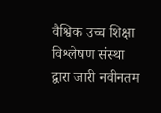वैश्विक उच्च शिक्षा विश्लेषण संस्था द्वारा जारी नवीनतम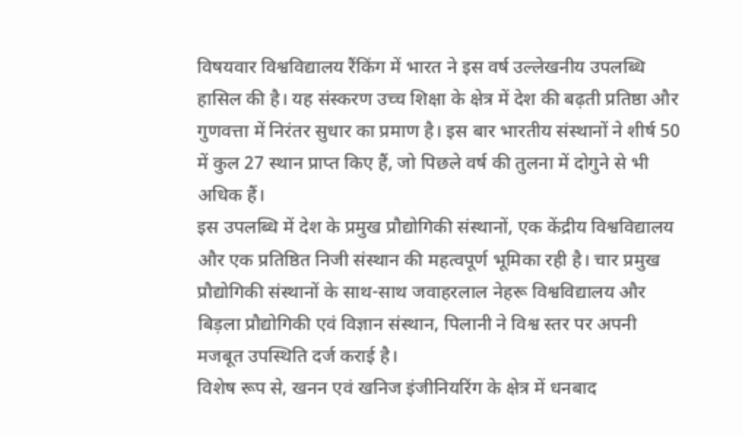विषयवार विश्वविद्यालय रैंकिंग में भारत ने इस वर्ष उल्लेखनीय उपलब्धि हासिल की है। यह संस्करण उच्च शिक्षा के क्षेत्र में देश की बढ़ती प्रतिष्ठा और गुणवत्ता में निरंतर सुधार का प्रमाण है। इस बार भारतीय संस्थानों ने शीर्ष 50 में कुल 27 स्थान प्राप्त किए हैं, जो पिछले वर्ष की तुलना में दोगुने से भी अधिक हैं।
इस उपलब्धि में देश के प्रमुख प्रौद्योगिकी संस्थानों, एक केंद्रीय विश्वविद्यालय और एक प्रतिष्ठित निजी संस्थान की महत्वपूर्ण भूमिका रही है। चार प्रमुख प्रौद्योगिकी संस्थानों के साथ-साथ जवाहरलाल नेहरू विश्वविद्यालय और बिड़ला प्रौद्योगिकी एवं विज्ञान संस्थान, पिलानी ने विश्व स्तर पर अपनी मजबूत उपस्थिति दर्ज कराई है।
विशेष रूप से, खनन एवं खनिज इंजीनियरिंग के क्षेत्र में धनबाद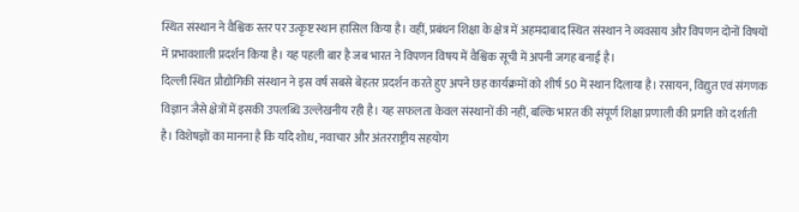स्थित संस्थान ने वैश्विक स्तर पर उत्कृष्ट स्थान हासिल किया है। वहीं, प्रबंधन शिक्षा के क्षेत्र में अहमदाबाद स्थित संस्थान ने व्यवसाय और विपणन दोनों विषयों में प्रभावशाली प्रदर्शन किया है। यह पहली बार है जब भारत ने विपणन विषय में वैश्विक सूची में अपनी जगह बनाई है।
दिल्ली स्थित प्रौद्योगिकी संस्थान ने इस वर्ष सबसे बेहतर प्रदर्शन करते हुए अपने छह कार्यक्रमों को शीर्ष 50 में स्थान दिलाया है। रसायन, विद्युत एवं संगणक विज्ञान जैसे क्षेत्रों में इसकी उपलब्धि उल्लेखनीय रही है। यह सफलता केवल संस्थानों की नहीं, बल्कि भारत की संपूर्ण शिक्षा प्रणाली की प्रगति को दर्शाती है। विशेषज्ञों का मानना है कि यदि शोध, नवाचार और अंतरराष्ट्रीय सहयोग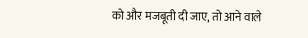को और मजबूती दी जाए, तो आने वाले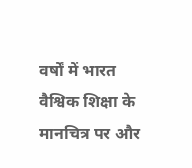वर्षों में भारत वैश्विक शिक्षा के मानचित्र पर और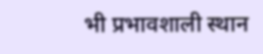भी प्रभावशाली स्थान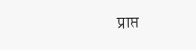प्राप्त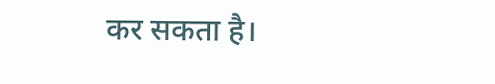कर सकता है।